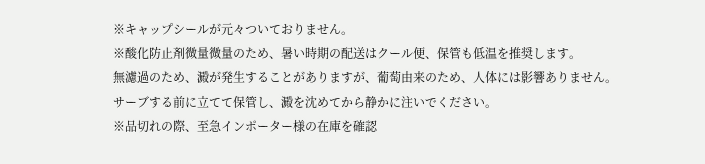※キャップシールが元々ついておりません。
※酸化防止剤微量微量のため、暑い時期の配送はクール便、保管も低温を推奨します。
無濾過のため、澱が発生することがありますが、葡萄由来のため、人体には影響ありません。
サーブする前に立てて保管し、澱を沈めてから静かに注いでください。
※品切れの際、至急インポーター様の在庫を確認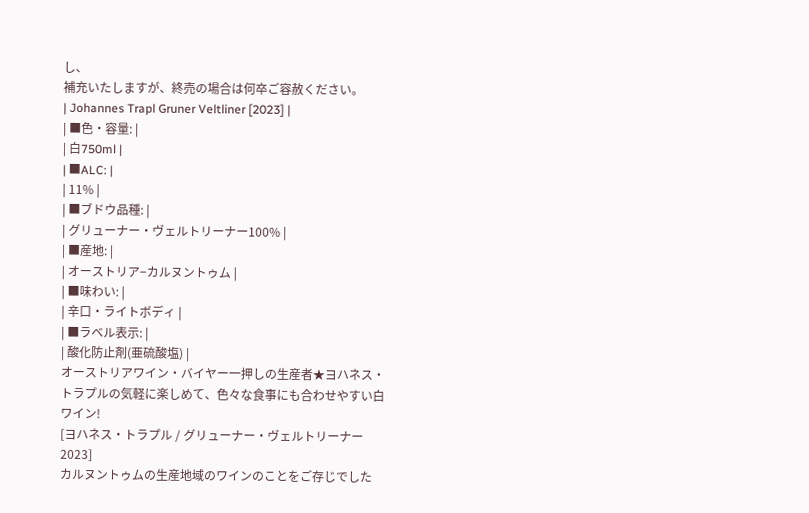し、
補充いたしますが、終売の場合は何卒ご容赦ください。
| Johannes Trapl Gruner Veltliner [2023] |
| ■色・容量: |
| 白750ml |
| ■ALC: |
| 11% |
| ■ブドウ品種: |
| グリューナー・ヴェルトリーナー100% |
| ■産地: |
| オーストリア−カルヌントゥム |
| ■味わい: |
| 辛口・ライトボディ |
| ■ラベル表示: |
| 酸化防止剤(亜硫酸塩) |
オーストリアワイン・バイヤー一押しの生産者★ヨハネス・トラプルの気軽に楽しめて、色々な食事にも合わせやすい白ワイン!
[ヨハネス・トラプル / グリューナー・ヴェルトリーナー 2023]
カルヌントゥムの生産地域のワインのことをご存じでした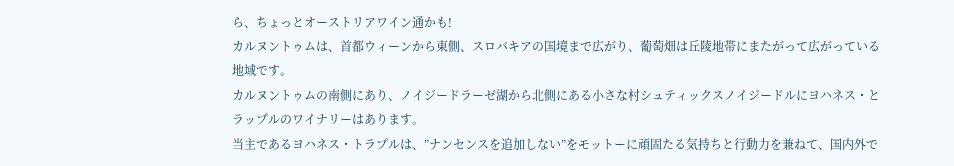ら、ちょっとオーストリアワイン通かも!
カルヌントゥムは、首都ウィーンから東側、スロバキアの国境まで広がり、葡萄畑は丘陵地帯にまたがって広がっている地域です。
カルヌントゥムの南側にあり、ノイジードラーゼ湖から北側にある小さな村シュティックスノイジードルにヨハネス・とラップルのワイナリーはあります。
当主であるヨハネス・トラプルは、”ナンセンスを追加しない”をモットーに頑固たる気持ちと行動力を兼ねて、国内外で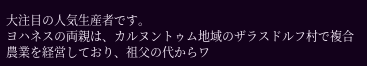大注目の人気生産者です。
ヨハネスの両親は、カルヌントゥム地域のザラスドルフ村で複合農業を経営しており、祖父の代からワ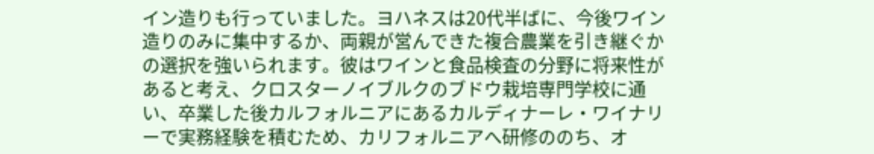イン造りも行っていました。ヨハネスは20代半ばに、今後ワイン造りのみに集中するか、両親が営んできた複合農業を引き継ぐかの選択を強いられます。彼はワインと食品検査の分野に将来性があると考え、クロスターノイブルクのブドウ栽培専門学校に通い、卒業した後カルフォルニアにあるカルディナーレ・ワイナリーで実務経験を積むため、カリフォルニアへ研修ののち、オ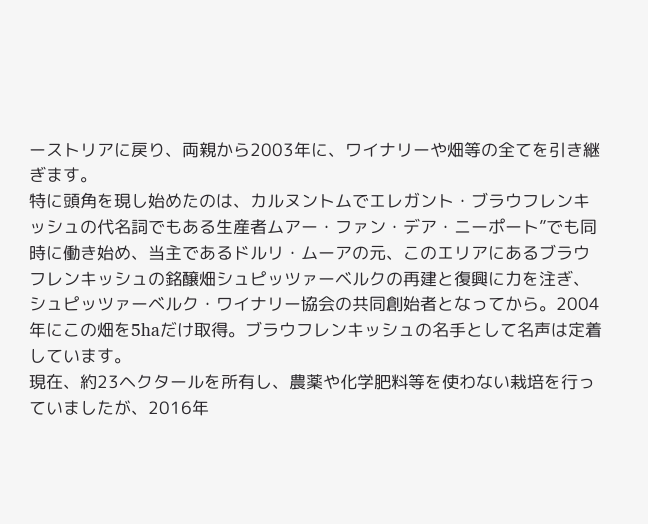ーストリアに戻り、両親から2003年に、ワイナリーや畑等の全てを引き継ぎます。
特に頭角を現し始めたのは、カルヌントムでエレガント・ブラウフレンキッシュの代名詞でもある生産者ムアー・ファン・デア・ニーポート”でも同時に働き始め、当主であるドルリ・ムーアの元、このエリアにあるブラウフレンキッシュの銘醸畑シュピッツァーベルクの再建と復興に力を注ぎ、シュピッツァーベルク・ワイナリー協会の共同創始者となってから。2004年にこの畑を5haだけ取得。ブラウフレンキッシュの名手として名声は定着しています。
現在、約23ヘクタールを所有し、農薬や化学肥料等を使わない栽培を行っていましたが、2016年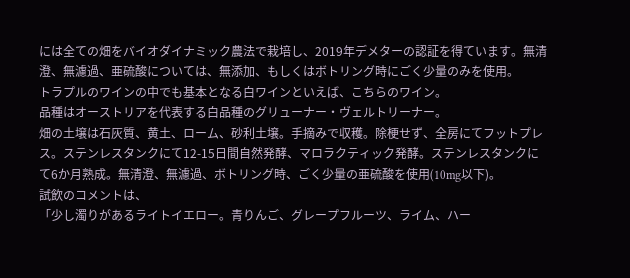には全ての畑をバイオダイナミック農法で栽培し、2019年デメターの認証を得ています。無清澄、無濾過、亜硫酸については、無添加、もしくはボトリング時にごく少量のみを使用。
トラプルのワインの中でも基本となる白ワインといえば、こちらのワイン。
品種はオーストリアを代表する白品種のグリューナー・ヴェルトリーナー。
畑の土壌は石灰質、黄土、ローム、砂利土壌。手摘みで収穫。除梗せず、全房にてフットプレス。ステンレスタンクにて12-15日間自然発酵、マロラクティック発酵。ステンレスタンクにて6か月熟成。無清澄、無濾過、ボトリング時、ごく少量の亜硫酸を使用(10mg以下)。
試飲のコメントは、
「少し濁りがあるライトイエロー。青りんご、グレープフルーツ、ライム、ハー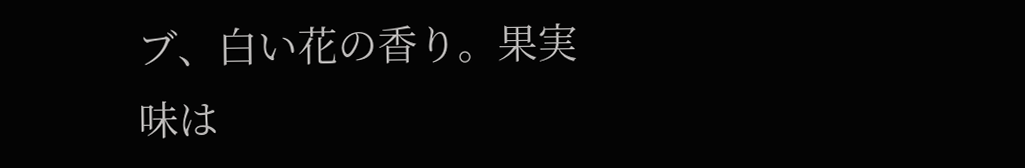ブ、白い花の香り。果実味は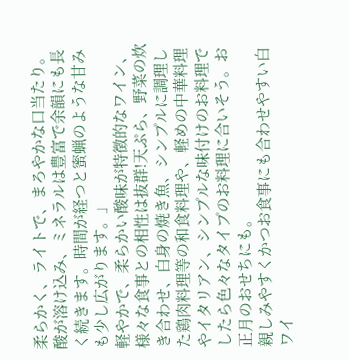柔らかく、ライトで、まろやかな口当たり。酸が溶け込み、ミネラルは豊富で余韻にも長く続きます。時間が経つと蜜蝋のような甘みも少し広がります。」
軽やかで、柔らかい酸味が特徴的なワイン、様々な食事との相性は抜群!天ぷら、野菜の炊き合わせ、白身の焼き魚、シンプルに調理した鶏肉料理等の和食料理や、軽めの中華料理やイタリアン、シンプルな味付けのお料理でしたら色々なタイプのお料理に合いそう。お正月のおせちにも。
親しみやすくかつお食事にも合わせやすい白ワイ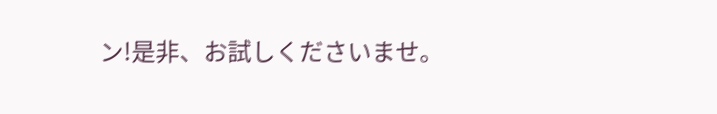ン!是非、お試しくださいませ。